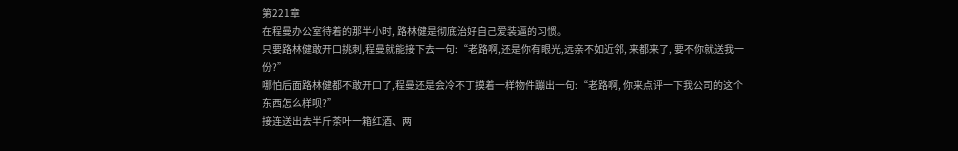第221章
在程曼办公室待着的那半小时, 路林健是彻底治好自己爱装逼的习惯。
只要路林健敢开口挑刺,程曼就能接下去一句:“老路啊,还是你有眼光,远亲不如近邻, 来都来了, 要不你就送我一份?”
哪怕后面路林健都不敢开口了,程曼还是会冷不丁摸着一样物件蹦出一句:“老路啊, 你来点评一下我公司的这个东西怎么样呗?”
接连送出去半斤茶叶一箱红酒、两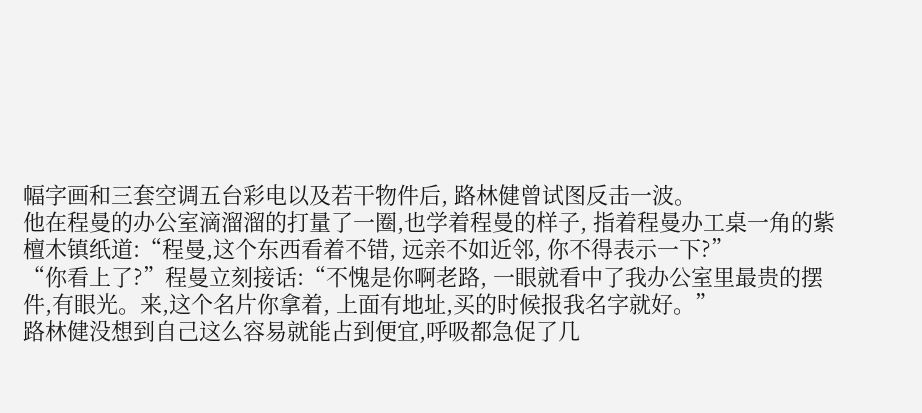幅字画和三套空调五台彩电以及若干物件后, 路林健曾试图反击一波。
他在程曼的办公室滴溜溜的打量了一圈,也学着程曼的样子, 指着程曼办工桌一角的紫檀木镇纸道:“程曼,这个东西看着不错, 远亲不如近邻, 你不得表示一下?”
“你看上了?”程曼立刻接话:“不愧是你啊老路, 一眼就看中了我办公室里最贵的摆件,有眼光。来,这个名片你拿着, 上面有地址,买的时候报我名字就好。”
路林健没想到自己这么容易就能占到便宜,呼吸都急促了几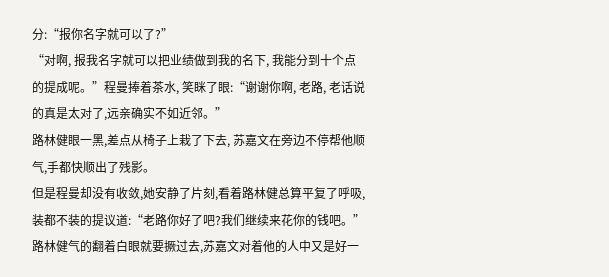分:“报你名字就可以了?”
“对啊, 报我名字就可以把业绩做到我的名下, 我能分到十个点的提成呢。”程曼捧着茶水, 笑眯了眼:“谢谢你啊, 老路, 老话说的真是太对了,远亲确实不如近邻。”
路林健眼一黑,差点从椅子上栽了下去, 苏嘉文在旁边不停帮他顺气,手都快顺出了残影。
但是程曼却没有收敛,她安静了片刻,看着路林健总算平复了呼吸,装都不装的提议道:“老路你好了吧?我们继续来花你的钱吧。”
路林健气的翻着白眼就要撅过去,苏嘉文对着他的人中又是好一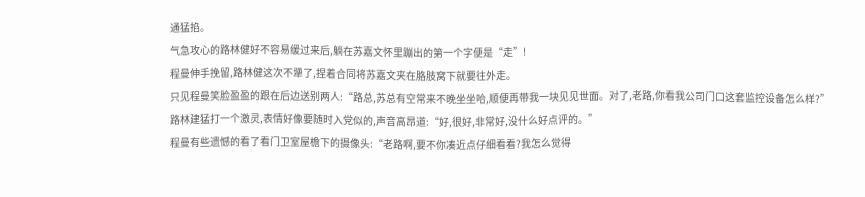通猛掐。
气急攻心的路林健好不容易缓过来后,躺在苏嘉文怀里蹦出的第一个字便是“走”!
程曼伸手挽留,路林健这次不犟了,捏着合同将苏嘉文夹在胳肢窝下就要往外走。
只见程曼笑脸盈盈的跟在后边送别两人:“路总,苏总有空常来不晚坐坐哈,顺便再带我一块见见世面。对了,老路,你看我公司门口这套监控设备怎么样?”
路林建猛打一个激灵,表情好像要随时入党似的,声音高昂道:“好,很好,非常好,没什么好点评的。”
程曼有些遗憾的看了看门卫室屋檐下的摄像头:“老路啊,要不你凑近点仔细看看?我怎么觉得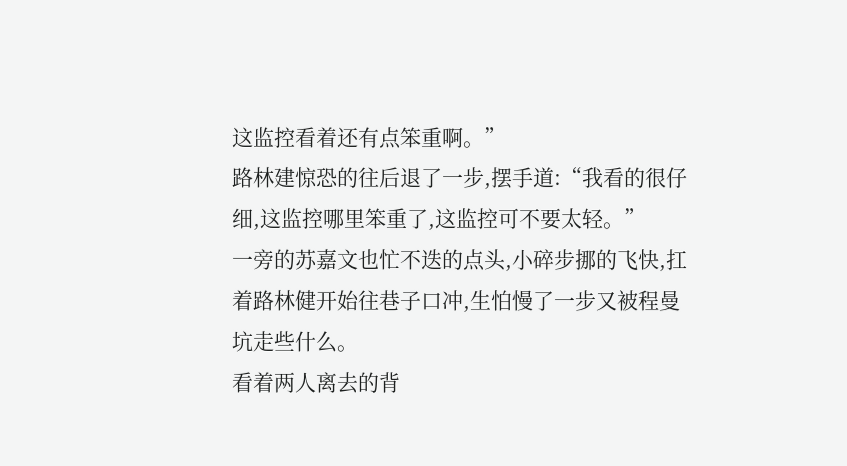这监控看着还有点笨重啊。”
路林建惊恐的往后退了一步,摆手道:“我看的很仔细,这监控哪里笨重了,这监控可不要太轻。”
一旁的苏嘉文也忙不迭的点头,小碎步挪的飞快,扛着路林健开始往巷子口冲,生怕慢了一步又被程曼坑走些什么。
看着两人离去的背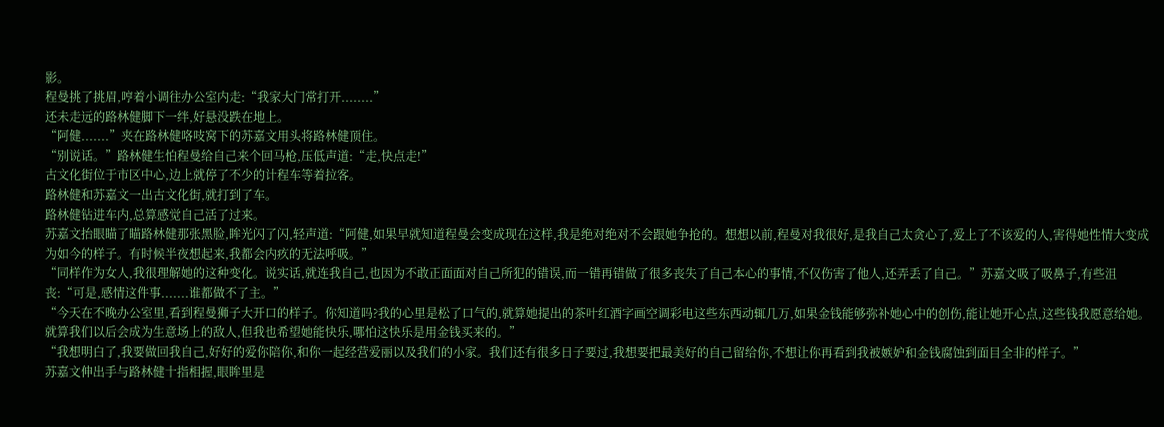影。
程曼挑了挑眉,哼着小调往办公室内走:“我家大门常打开........”
还未走远的路林健脚下一绊,好悬没跌在地上。
“阿健.......”夹在路林健咯吱窝下的苏嘉文用头将路林健顶住。
“别说话。”路林健生怕程曼给自己来个回马枪,压低声道:“走,快点走!”
古文化街位于市区中心,边上就停了不少的计程车等着拉客。
路林健和苏嘉文一出古文化街,就打到了车。
路林健钻进车内,总算感觉自己活了过来。
苏嘉文抬眼瞄了瞄路林健那张黑脸,眸光闪了闪,轻声道:“阿健,如果早就知道程曼会变成现在这样,我是绝对绝对不会跟她争抢的。想想以前,程曼对我很好,是我自己太贪心了,爱上了不该爱的人,害得她性情大变成为如今的样子。有时候半夜想起来,我都会内疚的无法呼吸。”
“同样作为女人,我很理解她的这种变化。说实话,就连我自己,也因为不敢正面面对自己所犯的错误,而一错再错做了很多丧失了自己本心的事情,不仅伤害了他人,还弄丢了自己。”苏嘉文吸了吸鼻子,有些沮丧:“可是,感情这件事.......谁都做不了主。”
“今天在不晚办公室里,看到程曼狮子大开口的样子。你知道吗?我的心里是松了口气的,就算她提出的茶叶红酒字画空调彩电这些东西动辄几万,如果金钱能够弥补她心中的创伤,能让她开心点,这些钱我愿意给她。就算我们以后会成为生意场上的敌人,但我也希望她能快乐,哪怕这快乐是用金钱买来的。”
“我想明白了,我要做回我自己,好好的爱你陪你,和你一起经营爱丽以及我们的小家。我们还有很多日子要过,我想要把最美好的自己留给你,不想让你再看到我被嫉妒和金钱腐蚀到面目全非的样子。”
苏嘉文伸出手与路林健十指相握,眼眸里是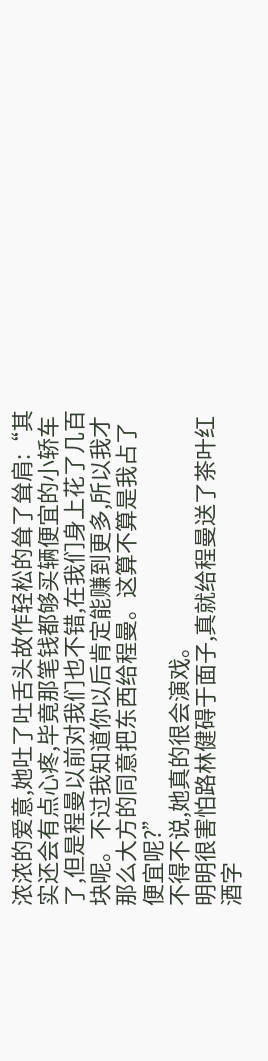浓浓的爱意,她吐了吐舌头故作轻松的耸了耸肩:“其实还会有点心疼,毕竟那笔钱都够买辆便宜的小轿车了,但是程曼以前对我们也不错,在我们身上花了几百块呢。不过我知道你以后肯定能赚到更多,所以我才那么大方的同意把东西给程曼。这算不算是我占了便宜呢?”
不得不说,她真的很会演戏。
明明很害怕路林健碍于面子,真就给程曼送了茶叶红酒字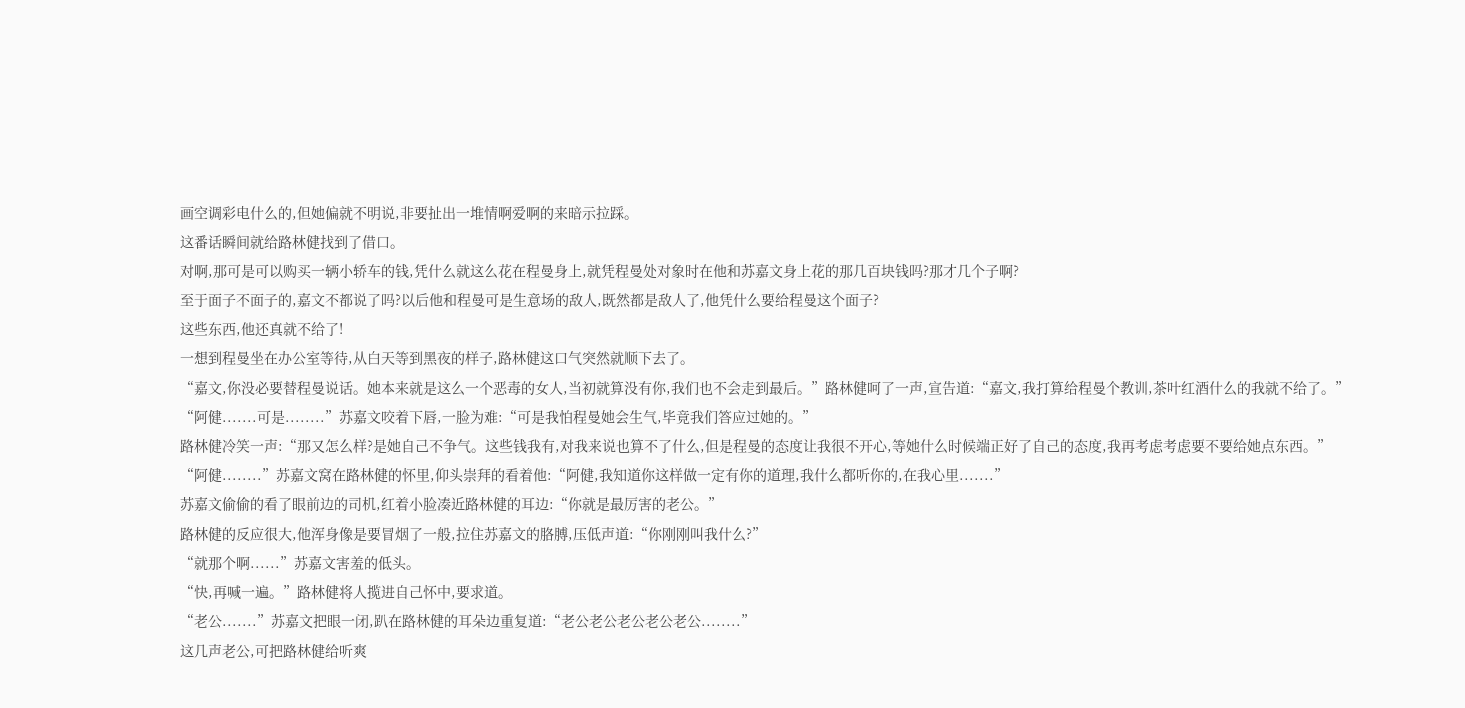画空调彩电什么的,但她偏就不明说,非要扯出一堆情啊爱啊的来暗示拉踩。
这番话瞬间就给路林健找到了借口。
对啊,那可是可以购买一辆小轿车的钱,凭什么就这么花在程曼身上,就凭程曼处对象时在他和苏嘉文身上花的那几百块钱吗?那才几个子啊?
至于面子不面子的,嘉文不都说了吗?以后他和程曼可是生意场的敌人,既然都是敌人了,他凭什么要给程曼这个面子?
这些东西,他还真就不给了!
一想到程曼坐在办公室等待,从白天等到黑夜的样子,路林健这口气突然就顺下去了。
“嘉文,你没必要替程曼说话。她本来就是这么一个恶毒的女人,当初就算没有你,我们也不会走到最后。”路林健呵了一声,宣告道:“嘉文,我打算给程曼个教训,茶叶红酒什么的我就不给了。”
“阿健.......可是........”苏嘉文咬着下唇,一脸为难:“可是我怕程曼她会生气,毕竟我们答应过她的。”
路林健冷笑一声:“那又怎么样?是她自己不争气。这些钱我有,对我来说也算不了什么,但是程曼的态度让我很不开心,等她什么时候端正好了自己的态度,我再考虑考虑要不要给她点东西。”
“阿健........”苏嘉文窝在路林健的怀里,仰头崇拜的看着他:“阿健,我知道你这样做一定有你的道理,我什么都听你的,在我心里.......”
苏嘉文偷偷的看了眼前边的司机,红着小脸凑近路林健的耳边:“你就是最厉害的老公。”
路林健的反应很大,他浑身像是要冒烟了一般,拉住苏嘉文的胳膊,压低声道:“你刚刚叫我什么?”
“就那个啊......”苏嘉文害羞的低头。
“快,再喊一遍。”路林健将人揽进自己怀中,要求道。
“老公.......”苏嘉文把眼一闭,趴在路林健的耳朵边重复道:“老公老公老公老公老公........”
这几声老公,可把路林健给听爽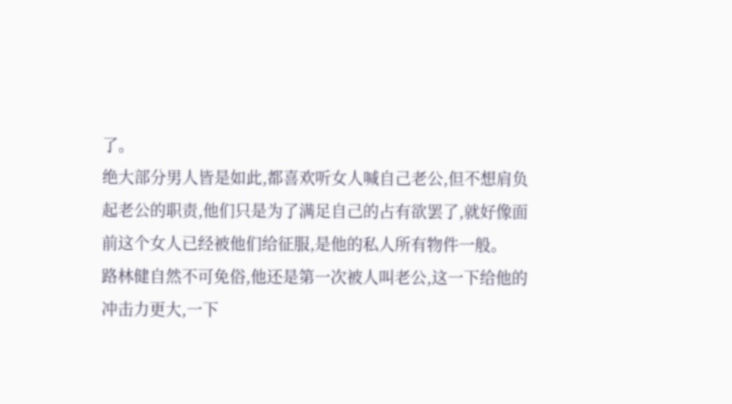了。
绝大部分男人皆是如此,都喜欢听女人喊自己老公,但不想肩负起老公的职责,他们只是为了满足自己的占有欲罢了,就好像面前这个女人已经被他们给征服,是他的私人所有物件一般。
路林健自然不可免俗,他还是第一次被人叫老公,这一下给他的冲击力更大,一下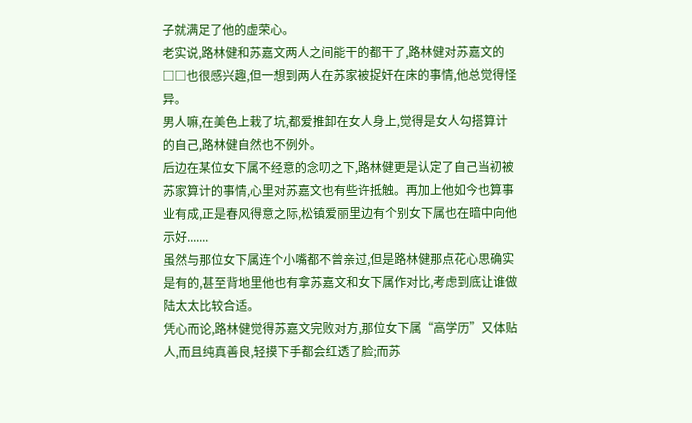子就满足了他的虚荣心。
老实说,路林健和苏嘉文两人之间能干的都干了,路林健对苏嘉文的□□也很感兴趣,但一想到两人在苏家被捉奸在床的事情,他总觉得怪异。
男人嘛,在美色上栽了坑,都爱推卸在女人身上,觉得是女人勾搭算计的自己,路林健自然也不例外。
后边在某位女下属不经意的念叨之下,路林健更是认定了自己当初被苏家算计的事情,心里对苏嘉文也有些许抵触。再加上他如今也算事业有成,正是春风得意之际,松镇爱丽里边有个别女下属也在暗中向他示好.......
虽然与那位女下属连个小嘴都不曾亲过,但是路林健那点花心思确实是有的,甚至背地里他也有拿苏嘉文和女下属作对比,考虑到底让谁做陆太太比较合适。
凭心而论,路林健觉得苏嘉文完败对方,那位女下属“高学历”又体贴人,而且纯真善良,轻摸下手都会红透了脸;而苏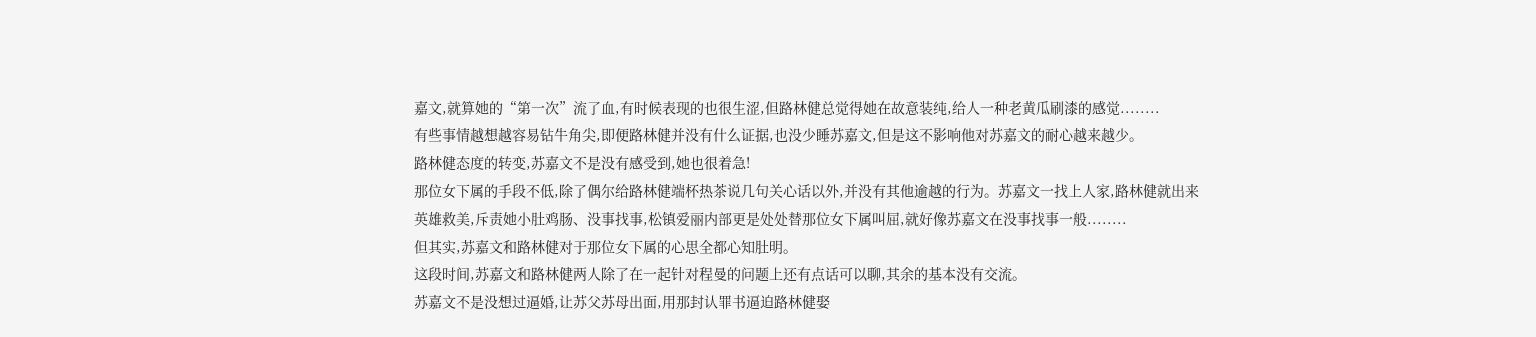嘉文,就算她的“第一次”流了血,有时候表现的也很生涩,但路林健总觉得她在故意装纯,给人一种老黄瓜刷漆的感觉........
有些事情越想越容易钻牛角尖,即便路林健并没有什么证据,也没少睡苏嘉文,但是这不影响他对苏嘉文的耐心越来越少。
路林健态度的转变,苏嘉文不是没有感受到,她也很着急!
那位女下属的手段不低,除了偶尔给路林健端杯热茶说几句关心话以外,并没有其他逾越的行为。苏嘉文一找上人家,路林健就出来英雄救美,斥责她小肚鸡肠、没事找事,松镇爱丽内部更是处处替那位女下属叫屈,就好像苏嘉文在没事找事一般........
但其实,苏嘉文和路林健对于那位女下属的心思全都心知肚明。
这段时间,苏嘉文和路林健两人除了在一起针对程曼的问题上还有点话可以聊,其余的基本没有交流。
苏嘉文不是没想过逼婚,让苏父苏母出面,用那封认罪书逼迫路林健娶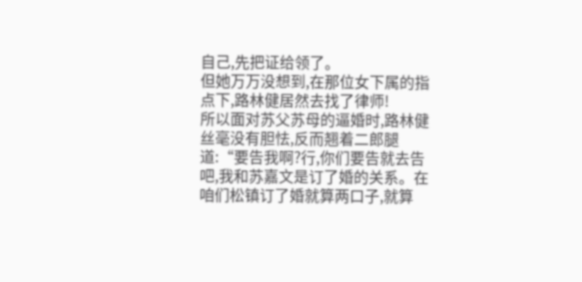自己,先把证给领了。
但她万万没想到,在那位女下属的指点下,路林健居然去找了律师!
所以面对苏父苏母的逼婚时,路林健丝毫没有胆怯,反而翘着二郎腿道:“要告我啊?行,你们要告就去告吧,我和苏嘉文是订了婚的关系。在咱们松镇订了婚就算两口子,就算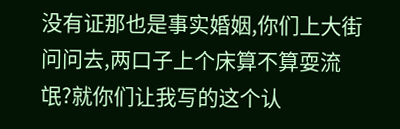没有证那也是事实婚姻,你们上大街问问去,两口子上个床算不算耍流氓?就你们让我写的这个认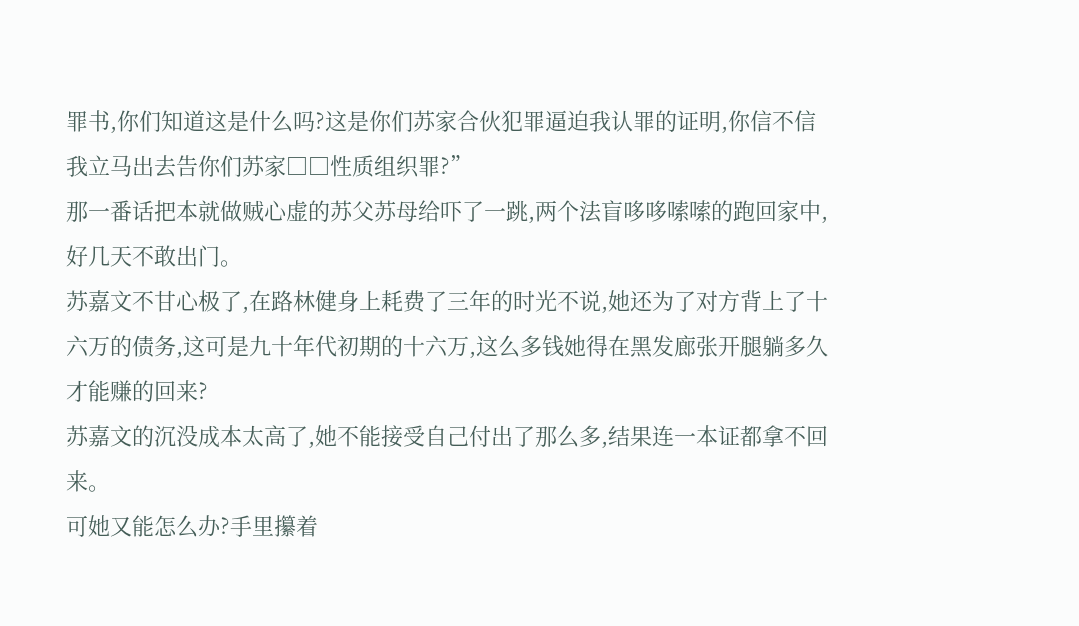罪书,你们知道这是什么吗?这是你们苏家合伙犯罪逼迫我认罪的证明,你信不信我立马出去告你们苏家□□性质组织罪?”
那一番话把本就做贼心虚的苏父苏母给吓了一跳,两个法盲哆哆嗦嗦的跑回家中,好几天不敢出门。
苏嘉文不甘心极了,在路林健身上耗费了三年的时光不说,她还为了对方背上了十六万的债务,这可是九十年代初期的十六万,这么多钱她得在黑发廊张开腿躺多久才能赚的回来?
苏嘉文的沉没成本太高了,她不能接受自己付出了那么多,结果连一本证都拿不回来。
可她又能怎么办?手里攥着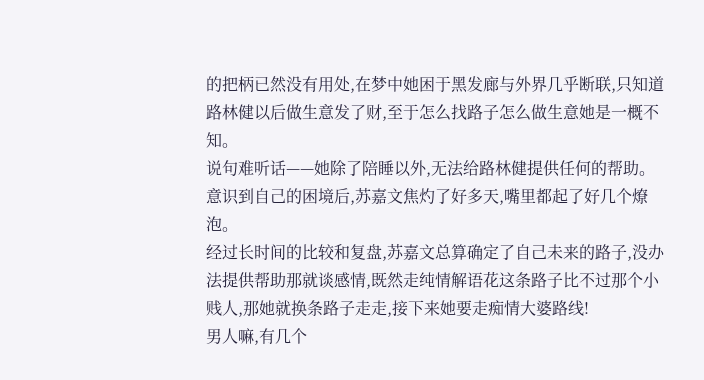的把柄已然没有用处,在梦中她困于黑发廊与外界几乎断联,只知道路林健以后做生意发了财,至于怎么找路子怎么做生意她是一概不知。
说句难听话——她除了陪睡以外,无法给路林健提供任何的帮助。
意识到自己的困境后,苏嘉文焦灼了好多天,嘴里都起了好几个燎泡。
经过长时间的比较和复盘,苏嘉文总算确定了自己未来的路子,没办法提供帮助那就谈感情,既然走纯情解语花这条路子比不过那个小贱人,那她就换条路子走走,接下来她要走痴情大婆路线!
男人嘛,有几个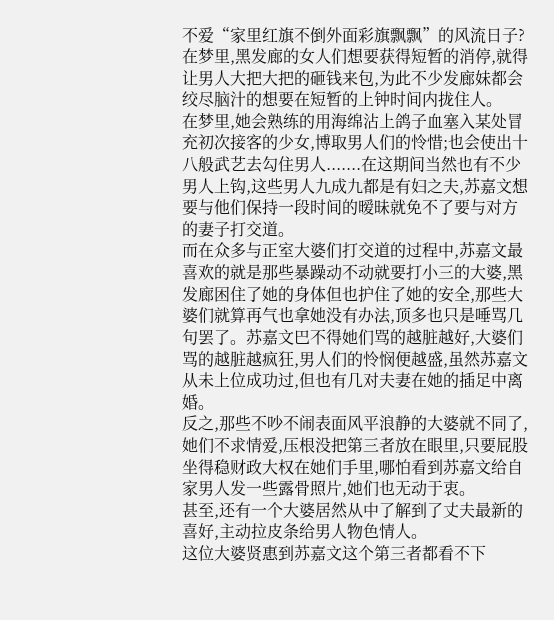不爱“家里红旗不倒外面彩旗飘飘”的风流日子?
在梦里,黑发廊的女人们想要获得短暂的消停,就得让男人大把大把的砸钱来包,为此不少发廊妹都会绞尽脑汁的想要在短暂的上钟时间内拢住人。
在梦里,她会熟练的用海绵沾上鸽子血塞入某处冒充初次接客的少女,博取男人们的怜惜;也会使出十八般武艺去勾住男人.......在这期间当然也有不少男人上钩,这些男人九成九都是有妇之夫,苏嘉文想要与他们保持一段时间的暧昧就免不了要与对方的妻子打交道。
而在众多与正室大婆们打交道的过程中,苏嘉文最喜欢的就是那些暴躁动不动就要打小三的大婆,黑发廊困住了她的身体但也护住了她的安全,那些大婆们就算再气也拿她没有办法,顶多也只是唾骂几句罢了。苏嘉文巴不得她们骂的越脏越好,大婆们骂的越脏越疯狂,男人们的怜悯便越盛,虽然苏嘉文从未上位成功过,但也有几对夫妻在她的插足中离婚。
反之,那些不吵不闹表面风平浪静的大婆就不同了,她们不求情爱,压根没把第三者放在眼里,只要屁股坐得稳财政大权在她们手里,哪怕看到苏嘉文给自家男人发一些露骨照片,她们也无动于衷。
甚至,还有一个大婆居然从中了解到了丈夫最新的喜好,主动拉皮条给男人物色情人。
这位大婆贤惠到苏嘉文这个第三者都看不下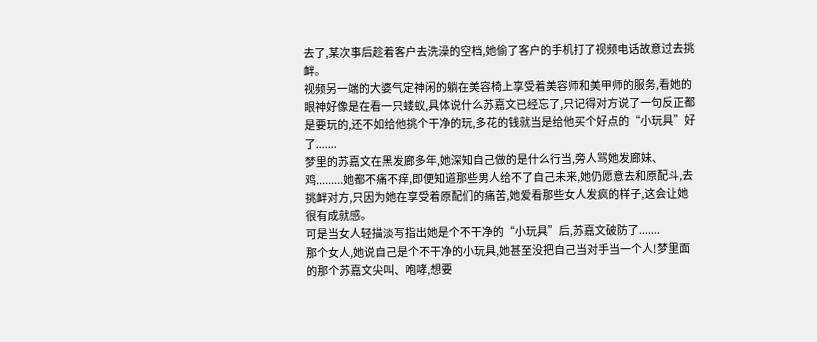去了,某次事后趁着客户去洗澡的空档,她偷了客户的手机打了视频电话故意过去挑衅。
视频另一端的大婆气定神闲的躺在美容椅上享受着美容师和美甲师的服务,看她的眼神好像是在看一只蝼蚁,具体说什么苏嘉文已经忘了,只记得对方说了一句反正都是要玩的,还不如给他挑个干净的玩,多花的钱就当是给他买个好点的“小玩具”好了.......
梦里的苏嘉文在黑发廊多年,她深知自己做的是什么行当,旁人骂她发廊妹、鸡.........她都不痛不痒,即便知道那些男人给不了自己未来,她仍愿意去和原配斗,去挑衅对方,只因为她在享受着原配们的痛苦,她爱看那些女人发疯的样子,这会让她很有成就感。
可是当女人轻描淡写指出她是个不干净的“小玩具”后,苏嘉文破防了.......
那个女人,她说自己是个不干净的小玩具,她甚至没把自己当对手当一个人!梦里面的那个苏嘉文尖叫、咆哮,想要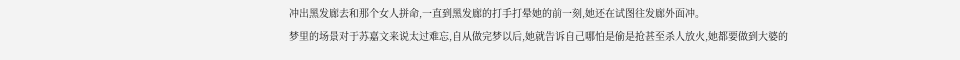冲出黑发廊去和那个女人拼命,一直到黑发廊的打手打晕她的前一刻,她还在试图往发廊外面冲。
梦里的场景对于苏嘉文来说太过难忘,自从做完梦以后,她就告诉自己哪怕是偷是抢甚至杀人放火,她都要做到大婆的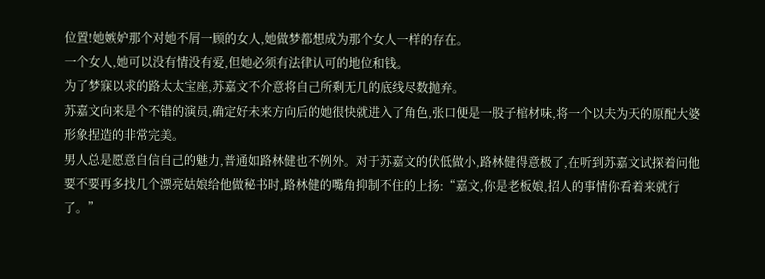位置!她嫉妒那个对她不屑一顾的女人,她做梦都想成为那个女人一样的存在。
一个女人,她可以没有情没有爱,但她必须有法律认可的地位和钱。
为了梦寐以求的路太太宝座,苏嘉文不介意将自己所剩无几的底线尽数抛弃。
苏嘉文向来是个不错的演员,确定好未来方向后的她很快就进入了角色,张口便是一股子棺材味,将一个以夫为天的原配大婆形象捏造的非常完美。
男人总是愿意自信自己的魅力,普通如路林健也不例外。对于苏嘉文的伏低做小,路林健得意极了,在听到苏嘉文试探着问他要不要再多找几个漂亮姑娘给他做秘书时,路林健的嘴角抑制不住的上扬:“嘉文,你是老板娘,招人的事情你看着来就行了。”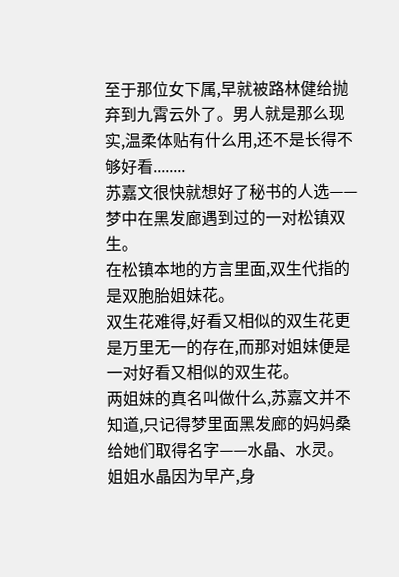至于那位女下属,早就被路林健给抛弃到九霄云外了。男人就是那么现实,温柔体贴有什么用,还不是长得不够好看........
苏嘉文很快就想好了秘书的人选——梦中在黑发廊遇到过的一对松镇双生。
在松镇本地的方言里面,双生代指的是双胞胎姐妹花。
双生花难得,好看又相似的双生花更是万里无一的存在,而那对姐妹便是一对好看又相似的双生花。
两姐妹的真名叫做什么,苏嘉文并不知道,只记得梦里面黑发廊的妈妈桑给她们取得名字——水晶、水灵。
姐姐水晶因为早产,身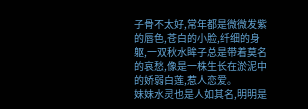子骨不太好,常年都是微微发紫的唇色,苍白的小脸,纤细的身躯,一双秋水眸子总是带着莫名的哀愁,像是一株生长在淤泥中的娇弱白莲,惹人恋爱。
妹妹水灵也是人如其名,明明是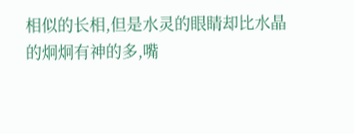相似的长相,但是水灵的眼睛却比水晶的炯炯有神的多,嘴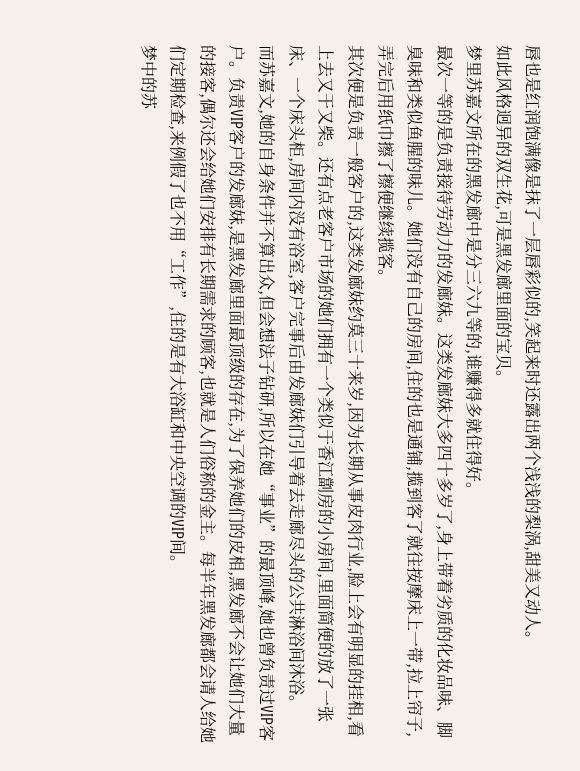唇也是红润饱满像是抹了一层唇彩似的,笑起来时还露出两个浅浅的梨涡,甜美又动人。
如此风格迥异的双生花,可是黑发廊里面的宝贝。
梦里苏嘉文所在的黑发廊中是分三六九等的,谁赚得多就住得好。
最次一等的是负责接待劳动力的发廊妹。这类发廊妹大多四十多岁了,身上带着劣质的化妆品味、脚臭味和类似鱼腥的味儿。她们没有自己的房间,住的也是通铺,揽到客了就往按摩床上一带,拉上帘子,弄完后用纸巾擦了擦便继续揽客。
其次便是负责一般客户的,这类发廊妹约莫三十来岁,因为长期从事皮肉行业,脸上会有明显的挂相,看上去又干又柴。还有点老客户市场的她们拥有一个类似于香江劏房的小房间,里面简便的放了一张床、一个床头柜,房间内没有浴室,客户完事后由发廊妹们引导着去走廊尽头的公共淋浴间沐浴。
而苏嘉文,她的自身条件并不算出众,但会想法子钻研,所以在她“事业”的最顶峰,她也曾负责过VIP客户。负责VIP客户的发廊妹,是黑发廊里面最顶级的存在,为了保养她们的皮相,黑发廊不会让她们大量的接客,偶尔还会给她们安排有长期需求的顾客,也就是人们俗称的金主。每半年黑发廊都会请人给她们定期检查,来例假了也不用“工作”,住的是有大浴缸和中央空调的VIP间。
梦中的苏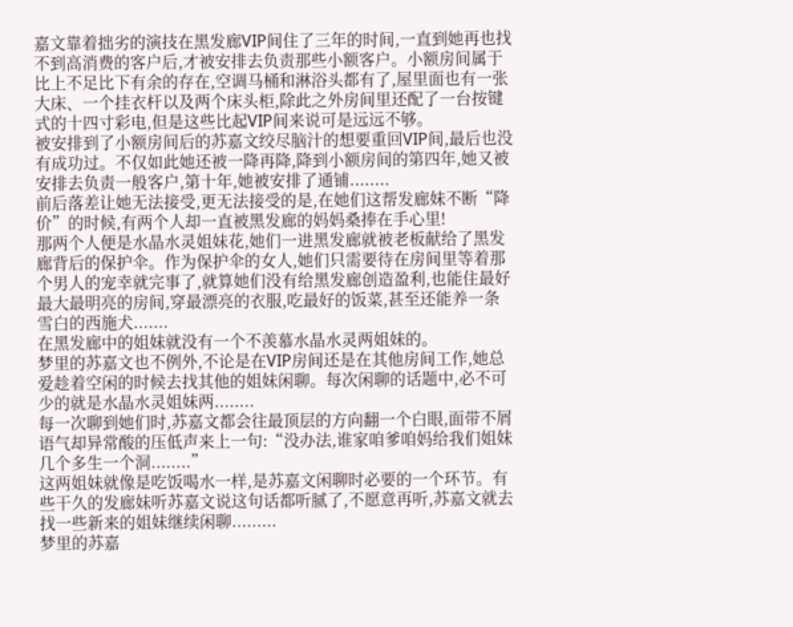嘉文靠着拙劣的演技在黑发廊VIP间住了三年的时间,一直到她再也找不到高消费的客户后,才被安排去负责那些小额客户。小额房间属于比上不足比下有余的存在,空调马桶和淋浴头都有了,屋里面也有一张大床、一个挂衣杆以及两个床头柜,除此之外房间里还配了一台按键式的十四寸彩电,但是这些比起VIP间来说可是远远不够。
被安排到了小额房间后的苏嘉文绞尽脑汁的想要重回VIP间,最后也没有成功过。不仅如此她还被一降再降,降到小额房间的第四年,她又被安排去负责一般客户,第十年,她被安排了通铺........
前后落差让她无法接受,更无法接受的是,在她们这帮发廊妹不断“降价”的时候,有两个人却一直被黑发廊的妈妈桑捧在手心里!
那两个人便是水晶水灵姐妹花,她们一进黑发廊就被老板献给了黑发廊背后的保护伞。作为保护伞的女人,她们只需要待在房间里等着那个男人的宠幸就完事了,就算她们没有给黑发廊创造盈利,也能住最好最大最明亮的房间,穿最漂亮的衣服,吃最好的饭菜,甚至还能养一条雪白的西施犬.......
在黑发廊中的姐妹就没有一个不羡慕水晶水灵两姐妹的。
梦里的苏嘉文也不例外,不论是在VIP房间还是在其他房间工作,她总爱趁着空闲的时候去找其他的姐妹闲聊。每次闲聊的话题中,必不可少的就是水晶水灵姐妹两........
每一次聊到她们时,苏嘉文都会往最顶层的方向翻一个白眼,面带不屑语气却异常酸的压低声来上一句:“没办法,谁家咱爹咱妈给我们姐妹几个多生一个洞........”
这两姐妹就像是吃饭喝水一样,是苏嘉文闲聊时必要的一个环节。有些干久的发廊妹听苏嘉文说这句话都听腻了,不愿意再听,苏嘉文就去找一些新来的姐妹继续闲聊.........
梦里的苏嘉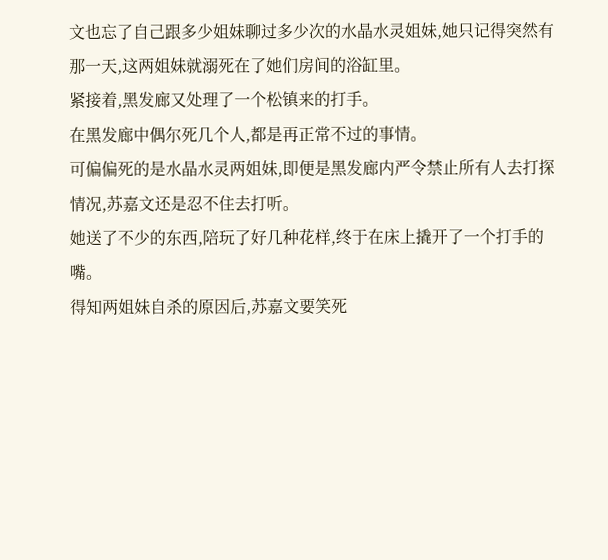文也忘了自己跟多少姐妹聊过多少次的水晶水灵姐妹,她只记得突然有那一天,这两姐妹就溺死在了她们房间的浴缸里。
紧接着,黑发廊又处理了一个松镇来的打手。
在黑发廊中偶尔死几个人,都是再正常不过的事情。
可偏偏死的是水晶水灵两姐妹,即便是黑发廊内严令禁止所有人去打探情况,苏嘉文还是忍不住去打听。
她送了不少的东西,陪玩了好几种花样,终于在床上撬开了一个打手的嘴。
得知两姐妹自杀的原因后,苏嘉文要笑死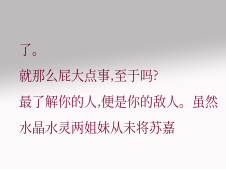了。
就那么屁大点事,至于吗?
最了解你的人,便是你的敌人。虽然水晶水灵两姐妹从未将苏嘉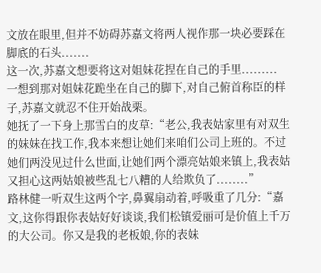文放在眼里,但并不妨碍苏嘉文将两人视作那一块必要踩在脚底的石头.......
这一次,苏嘉文想要将这对姐妹花捏在自己的手里.........
一想到那对姐妹花跪坐在自己的脚下,对自己俯首称臣的样子,苏嘉文就忍不住开始战栗。
她抚了一下身上那雪白的皮草:“老公,我表姑家里有对双生的妹妹在找工作,我本来想让她们来咱们公司上班的。不过她们两没见过什么世面,让她们两个漂亮姑娘来镇上,我表姑又担心这两姑娘被些乱七八糟的人给欺负了........”
路林健一听双生这两个字,鼻翼扇动着,呼吸重了几分:“嘉文,这你得跟你表姑好好谈谈,我们松镇爱丽可是价值上千万的大公司。你又是我的老板娘,你的表妹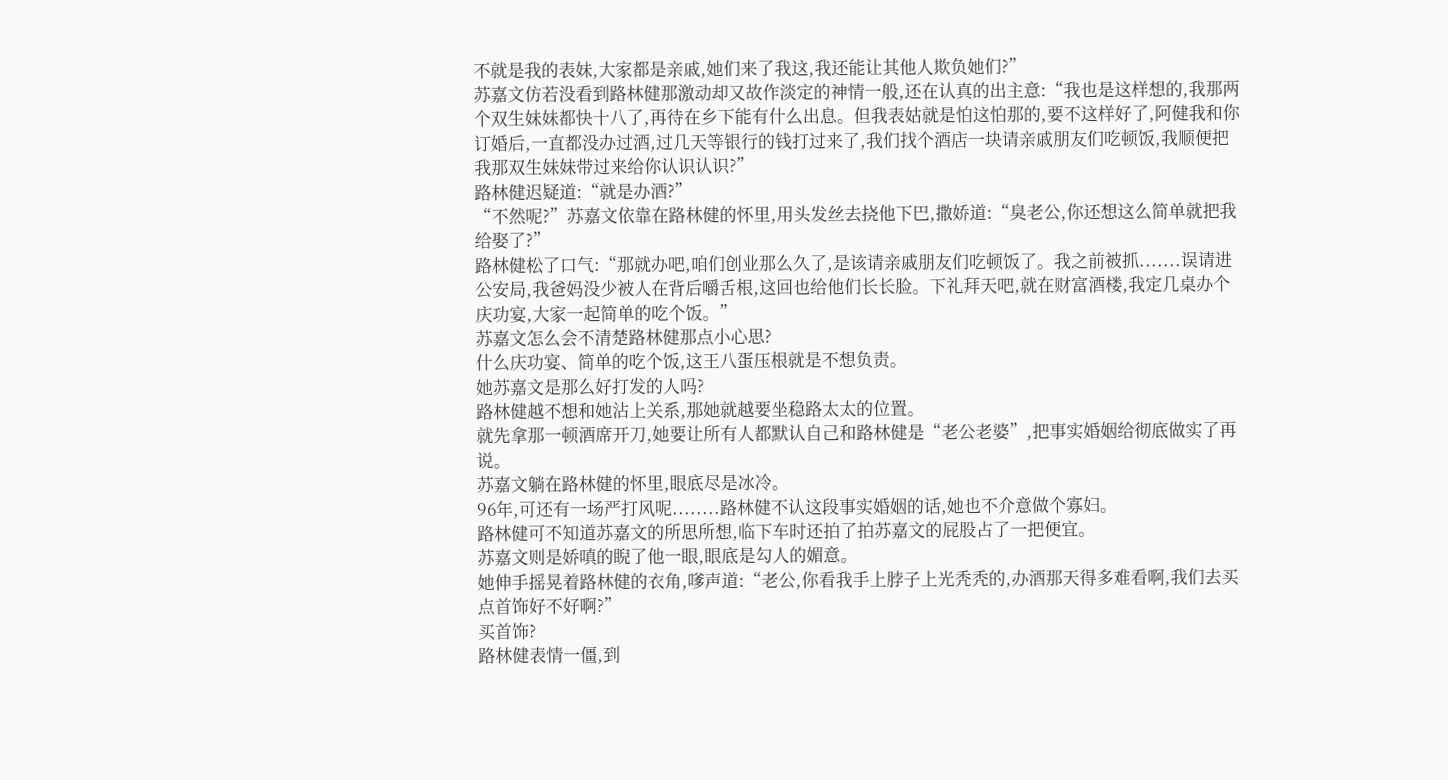不就是我的表妹,大家都是亲戚,她们来了我这,我还能让其他人欺负她们?”
苏嘉文仿若没看到路林健那激动却又故作淡定的神情一般,还在认真的出主意:“我也是这样想的,我那两个双生妹妹都快十八了,再待在乡下能有什么出息。但我表姑就是怕这怕那的,要不这样好了,阿健我和你订婚后,一直都没办过酒,过几天等银行的钱打过来了,我们找个酒店一块请亲戚朋友们吃顿饭,我顺便把我那双生妹妹带过来给你认识认识?”
路林健迟疑道:“就是办酒?”
“不然呢?”苏嘉文依靠在路林健的怀里,用头发丝去挠他下巴,撒娇道:“臭老公,你还想这么简单就把我给娶了?”
路林健松了口气:“那就办吧,咱们创业那么久了,是该请亲戚朋友们吃顿饭了。我之前被抓.......误请进公安局,我爸妈没少被人在背后嚼舌根,这回也给他们长长脸。下礼拜天吧,就在财富酒楼,我定几桌办个庆功宴,大家一起简单的吃个饭。”
苏嘉文怎么会不清楚路林健那点小心思?
什么庆功宴、简单的吃个饭,这王八蛋压根就是不想负责。
她苏嘉文是那么好打发的人吗?
路林健越不想和她沾上关系,那她就越要坐稳路太太的位置。
就先拿那一顿酒席开刀,她要让所有人都默认自己和路林健是“老公老婆”,把事实婚姻给彻底做实了再说。
苏嘉文躺在路林健的怀里,眼底尽是冰冷。
96年,可还有一场严打风呢........路林健不认这段事实婚姻的话,她也不介意做个寡妇。
路林健可不知道苏嘉文的所思所想,临下车时还拍了拍苏嘉文的屁股占了一把便宜。
苏嘉文则是娇嗔的睨了他一眼,眼底是勾人的媚意。
她伸手摇晃着路林健的衣角,嗲声道:“老公,你看我手上脖子上光秃秃的,办酒那天得多难看啊,我们去买点首饰好不好啊?”
买首饰?
路林健表情一僵,到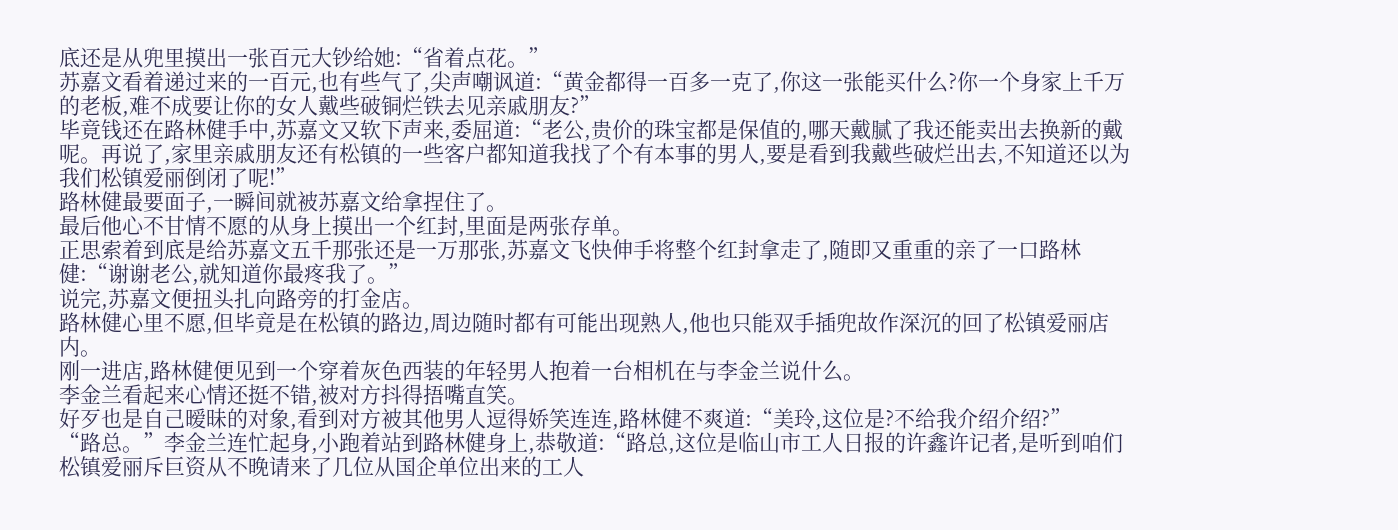底还是从兜里摸出一张百元大钞给她:“省着点花。”
苏嘉文看着递过来的一百元,也有些气了,尖声嘲讽道:“黄金都得一百多一克了,你这一张能买什么?你一个身家上千万的老板,难不成要让你的女人戴些破铜烂铁去见亲戚朋友?”
毕竟钱还在路林健手中,苏嘉文又软下声来,委屈道:“老公,贵价的珠宝都是保值的,哪天戴腻了我还能卖出去换新的戴呢。再说了,家里亲戚朋友还有松镇的一些客户都知道我找了个有本事的男人,要是看到我戴些破烂出去,不知道还以为我们松镇爱丽倒闭了呢!”
路林健最要面子,一瞬间就被苏嘉文给拿捏住了。
最后他心不甘情不愿的从身上摸出一个红封,里面是两张存单。
正思索着到底是给苏嘉文五千那张还是一万那张,苏嘉文飞快伸手将整个红封拿走了,随即又重重的亲了一口路林健:“谢谢老公,就知道你最疼我了。”
说完,苏嘉文便扭头扎向路旁的打金店。
路林健心里不愿,但毕竟是在松镇的路边,周边随时都有可能出现熟人,他也只能双手插兜故作深沉的回了松镇爱丽店内。
刚一进店,路林健便见到一个穿着灰色西装的年轻男人抱着一台相机在与李金兰说什么。
李金兰看起来心情还挺不错,被对方抖得捂嘴直笑。
好歹也是自己暧昧的对象,看到对方被其他男人逗得娇笑连连,路林健不爽道:“美玲,这位是?不给我介绍介绍?”
“路总。”李金兰连忙起身,小跑着站到路林健身上,恭敬道:“路总,这位是临山市工人日报的许鑫许记者,是听到咱们松镇爱丽斥巨资从不晚请来了几位从国企单位出来的工人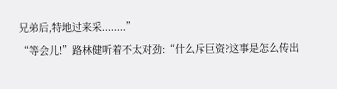兄弟后,特地过来采........”
“等会儿!”路林健听着不太对劲:“什么斥巨资?这事是怎么传出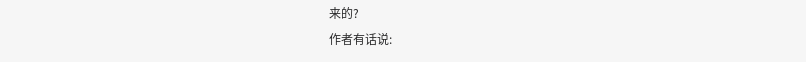来的?
作者有话说: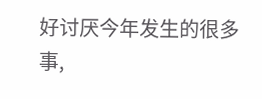好讨厌今年发生的很多事,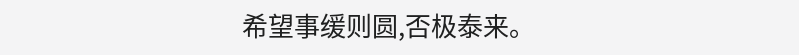希望事缓则圆,否极泰来。